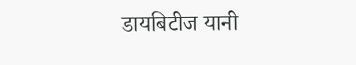डायबिटीज यानी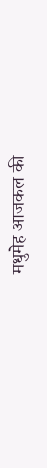मधुमेह आजकल की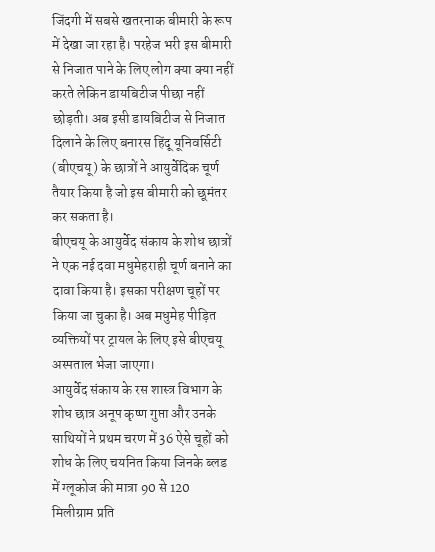जिंदगी में सबसे खतरनाक बीमारी के रूप में देखा जा रहा है। परहेज भरी इस बीमारी से निजात पाने के लिए लोग क्या क्या नहीं करते लेकिन डायबिटीज पीछा नहीं छोड़ती। अब इसी डायबिटीज से निजात दिलाने के लिए बनारस हिंदू यूनिवर्सिटी (बीएचयू) के छात्रों ने आयुर्वेदिक चूर्ण तैयार किया है जो इस बीमारी को छूमंतर कर सकता है।
बीएचयू के आयुर्वेद संकाय के शोध छात्रों ने एक नई दवा मधुमेहराही चूर्ण बनाने का दावा किया है। इसका परीक्षण चूहों पर किया जा चुका है। अब मधुमेह पीड़ित व्यक्तियों पर ट्रायल के लिए इसे बीएचयू अस्पताल भेजा जाएगा।
आयुर्वेद संकाय के रस शास्त्र विभाग के शोध छात्र अनूप कृष्ण गुप्ता और उनके साथियों ने प्रथम चरण में 36 ऐसे चूहों को शोध के लिए चयनित किया जिनके ब्लड में ग्लूकोज की मात्रा 90 से 120 मिलीग्राम प्रति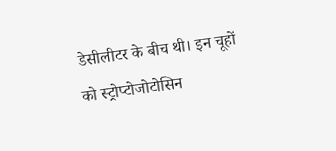डेसीलीटर के बीच थी। इन चूहों को स्ट्रोप्टोजोटोसिन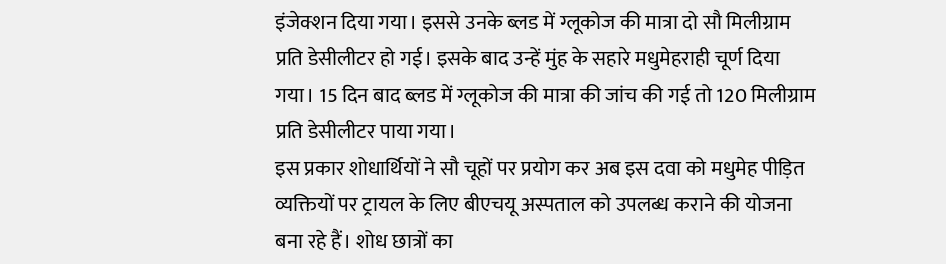इंजेक्शन दिया गया। इससे उनके ब्लड में ग्लूकोज की मात्रा दो सौ मिलीग्राम प्रति डेसीलीटर हो गई। इसके बाद उन्हें मुंह के सहारे मधुमेहराही चूर्ण दिया गया। 15 दिन बाद ब्लड में ग्लूकोज की मात्रा की जांच की गई तो 120 मिलीग्राम प्रति डेसीलीटर पाया गया।
इस प्रकार शोधार्थियों ने सौ चूहों पर प्रयोग कर अब इस दवा को मधुमेह पीड़ित व्यक्तियों पर ट्रायल के लिए बीएचयू अस्पताल को उपलब्ध कराने की योजना बना रहे हैं। शोध छात्रों का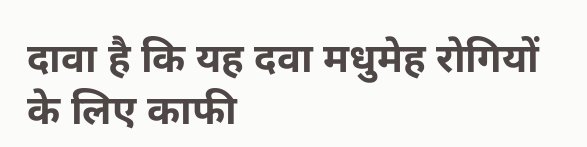दावा है कि यह दवा मधुमेह रोगियों के लिए काफी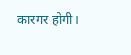कारगर होगी।